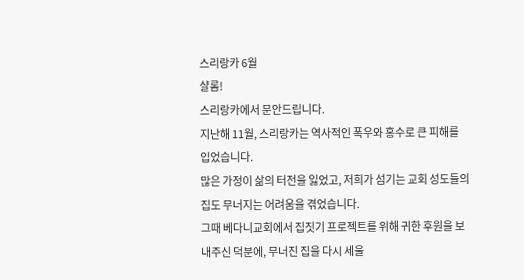스리랑카 6월
샬롬!
스리랑카에서 문안드립니다.
지난해 11월, 스리랑카는 역사적인 폭우와 홍수로 큰 피해를 입었습니다.
많은 가정이 삶의 터전을 잃었고, 저희가 섬기는 교회 성도들의 집도 무너지는 어려움을 겪었습니다.
그때 베다니교회에서 집짓기 프로젝트를 위해 귀한 후원을 보내주신 덕분에, 무너진 집을 다시 세울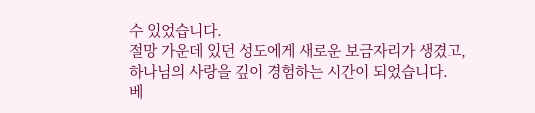수 있었습니다.
절망 가운데 있던 성도에게 새로운 보금자리가 생겼고, 하나님의 사랑을 깊이 경험하는 시간이 되었습니다.
베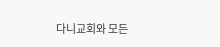다니교회와 모든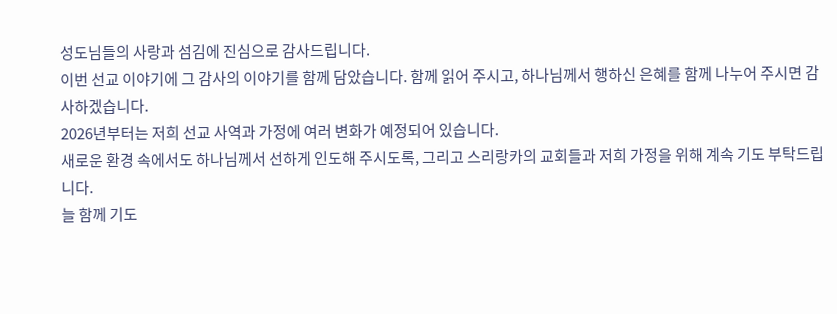성도님들의 사랑과 섬김에 진심으로 감사드립니다.
이번 선교 이야기에 그 감사의 이야기를 함께 담았습니다. 함께 읽어 주시고, 하나님께서 행하신 은혜를 함께 나누어 주시면 감사하겠습니다.
2026년부터는 저희 선교 사역과 가정에 여러 변화가 예정되어 있습니다.
새로운 환경 속에서도 하나님께서 선하게 인도해 주시도록, 그리고 스리랑카의 교회들과 저희 가정을 위해 계속 기도 부탁드립니다.
늘 함께 기도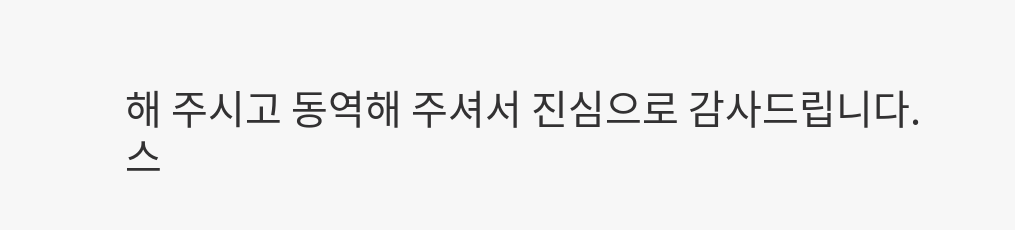해 주시고 동역해 주셔서 진심으로 감사드립니다.
스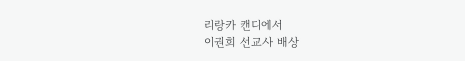리랑카 캔디에서
이권희 선교사 배상